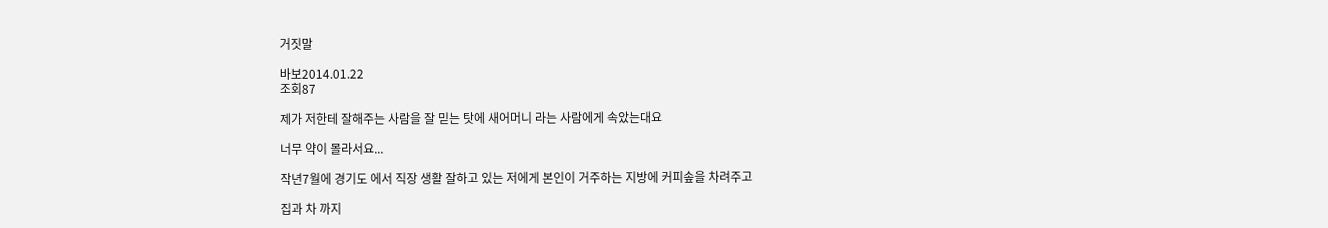거짓말

바보2014.01.22
조회87

제가 저한테 잘해주는 사람을 잘 믿는 탓에 새어머니 라는 사람에게 속았는대요

너무 약이 몰라서요...

작년7월에 경기도 에서 직장 생활 잘하고 있는 저에게 본인이 거주하는 지방에 커피솦을 차려주고

집과 차 까지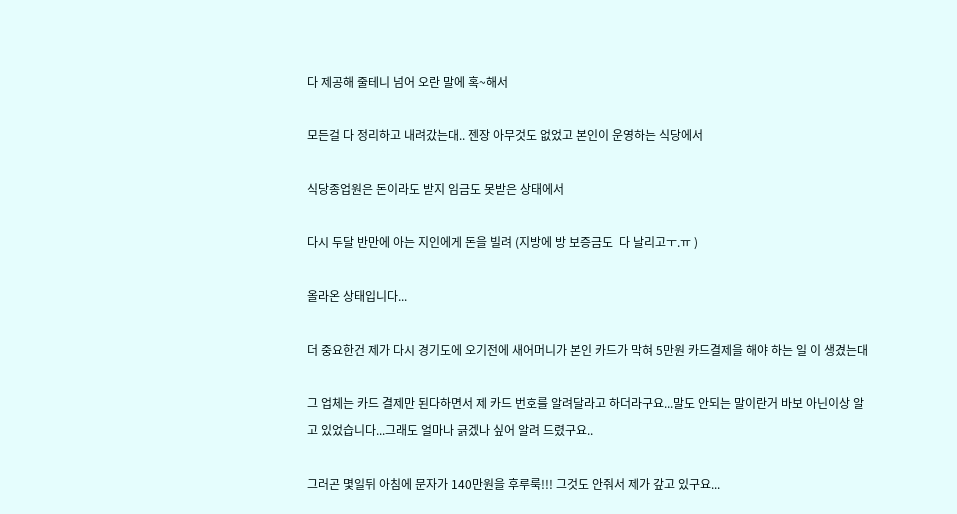다 제공해 줄테니 넘어 오란 말에 혹~해서

모든걸 다 정리하고 내려갔는대.. 젠장 아무것도 없었고 본인이 운영하는 식당에서

식당종업원은 돈이라도 받지 임금도 못받은 상태에서

다시 두달 반만에 아는 지인에게 돈을 빌려 (지방에 방 보증금도  다 날리고ㅜ.ㅠ )

올라온 상태입니다...

더 중요한건 제가 다시 경기도에 오기전에 새어머니가 본인 카드가 막혀 5만원 카드결제을 해야 하는 일 이 생겼는대

그 업체는 카드 결제만 된다하면서 제 카드 번호를 알려달라고 하더라구요...말도 안되는 말이란거 바보 아닌이상 알고 있었습니다...그래도 얼마나 긁겠나 싶어 알려 드렸구요..

그러곤 몇일뒤 아침에 문자가 140만원을 후루룩!!! 그것도 안줘서 제가 갚고 있구요...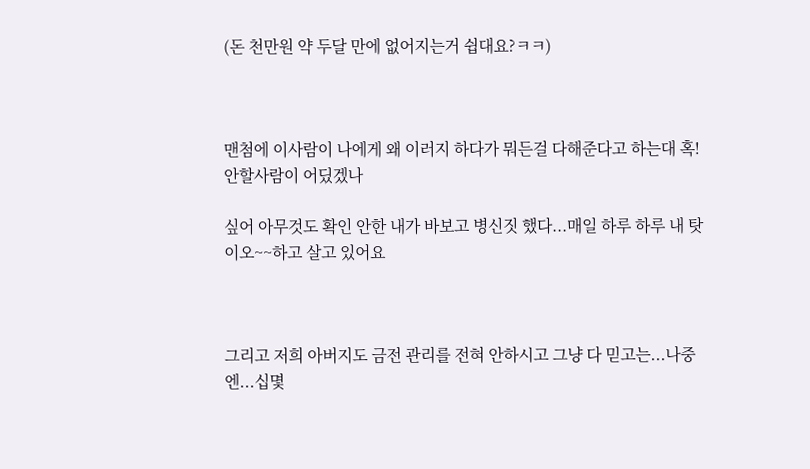(돈 천만원 약 두달 만에 없어지는거 쉽대요?ㅋㅋ)



맨첨에 이사람이 나에게 왜 이러지 하다가 뭐든걸 다해준다고 하는대 혹!안할사람이 어딨겠나

싶어 아무것도 확인 안한 내가 바보고 병신짓 했다...매일 하루 하루 내 탓이오~~하고 살고 있어요



그리고 저희 아버지도 금전 관리를 전혀 안하시고 그냥 다 믿고는...나중엔...십몇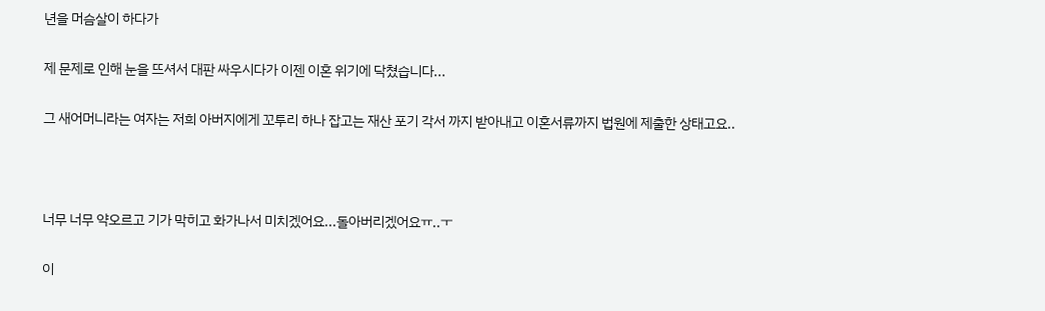년을 머슴살이 하다가

제 문제로 인해 눈을 뜨셔서 대판 싸우시다가 이젠 이혼 위기에 닥쳤습니다...

그 새어머니라는 여자는 저희 아버지에게 꼬투리 하나 잡고는 재산 포기 각서 까지 받아내고 이혼서류까지 법원에 제출한 상태고요..



너무 너무 약오르고 기가 막히고 화가나서 미치겠어요...돌아버리겠어요ㅠ..ㅜ

이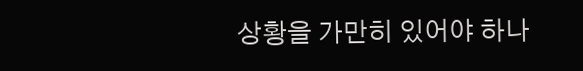상황을 가만히 있어야 하나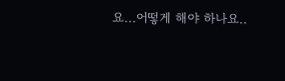요...어떻게 해야 하나요..